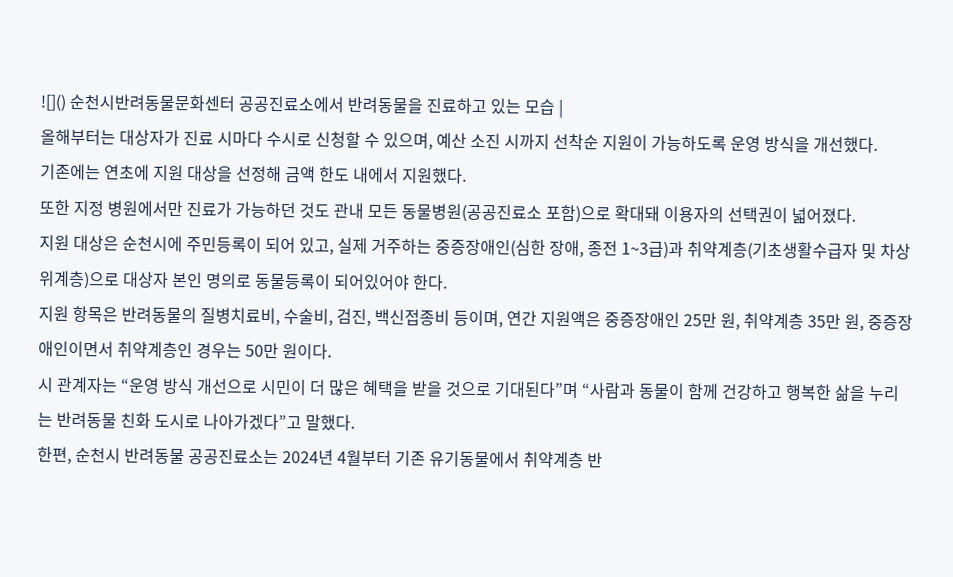![]() 순천시반려동물문화센터 공공진료소에서 반려동물을 진료하고 있는 모습 |
올해부터는 대상자가 진료 시마다 수시로 신청할 수 있으며, 예산 소진 시까지 선착순 지원이 가능하도록 운영 방식을 개선했다.
기존에는 연초에 지원 대상을 선정해 금액 한도 내에서 지원했다.
또한 지정 병원에서만 진료가 가능하던 것도 관내 모든 동물병원(공공진료소 포함)으로 확대돼 이용자의 선택권이 넓어졌다.
지원 대상은 순천시에 주민등록이 되어 있고, 실제 거주하는 중증장애인(심한 장애, 종전 1~3급)과 취약계층(기초생활수급자 및 차상위계층)으로 대상자 본인 명의로 동물등록이 되어있어야 한다.
지원 항목은 반려동물의 질병치료비, 수술비, 검진, 백신접종비 등이며, 연간 지원액은 중증장애인 25만 원, 취약계층 35만 원, 중증장애인이면서 취약계층인 경우는 50만 원이다.
시 관계자는 “운영 방식 개선으로 시민이 더 많은 혜택을 받을 것으로 기대된다”며 “사람과 동물이 함께 건강하고 행복한 삶을 누리는 반려동물 친화 도시로 나아가겠다”고 말했다.
한편, 순천시 반려동물 공공진료소는 2024년 4월부터 기존 유기동물에서 취약계층 반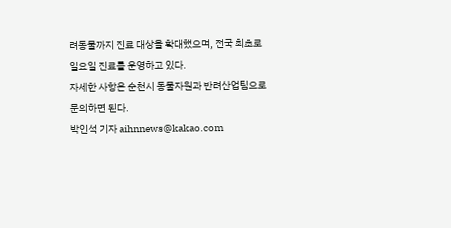려동물까지 진료 대상을 확대했으며, 전국 최초로 일요일 진료를 운영하고 있다.
자세한 사항은 순천시 동물자원과 반려산업팀으로 문의하면 된다.
박인석 기자 aihnnews@kakao.com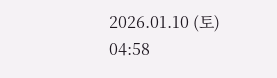2026.01.10 (토) 04:58